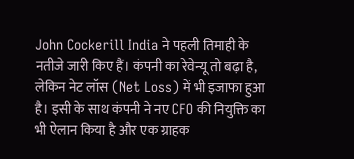John Cockerill India ने पहली तिमाही के नतीजे जारी किए हैं। कंपनी का रेवेन्यू तो बढ़ा है, लेकिन नेट लॉस (Net Loss) में भी इजाफा हुआ है। इसी के साथ कंपनी ने नए CFO की नियुक्ति का भी ऐलान किया है और एक ग्राहक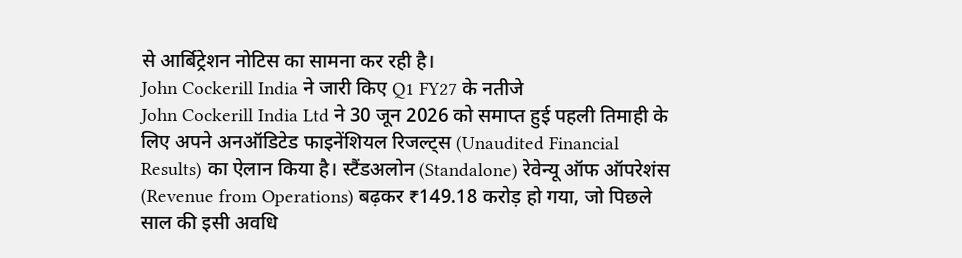से आर्बिट्रेशन नोटिस का सामना कर रही है।
John Cockerill India ने जारी किए Q1 FY27 के नतीजे
John Cockerill India Ltd ने 30 जून 2026 को समाप्त हुई पहली तिमाही के लिए अपने अनऑडिटेड फाइनेंशियल रिजल्ट्स (Unaudited Financial Results) का ऐलान किया है। स्टैंडअलोन (Standalone) रेवेन्यू ऑफ ऑपरेशंस (Revenue from Operations) बढ़कर ₹149.18 करोड़ हो गया, जो पिछले साल की इसी अवधि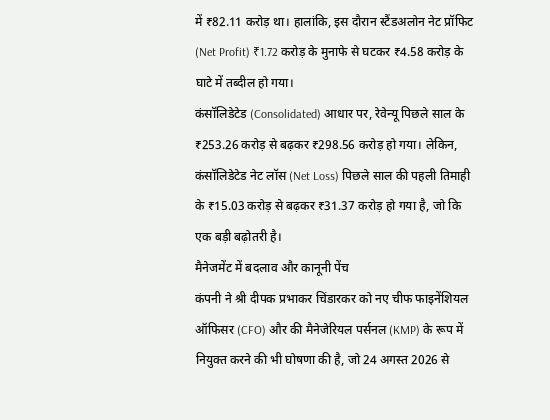में ₹82.11 करोड़ था। हालांकि, इस दौरान स्टैंडअलोन नेट प्रॉफिट (Net Profit) ₹1.72 करोड़ के मुनाफे से घटकर ₹4.58 करोड़ के घाटे में तब्दील हो गया।
कंसॉलिडेटेड (Consolidated) आधार पर, रेवेन्यू पिछले साल के ₹253.26 करोड़ से बढ़कर ₹298.56 करोड़ हो गया। लेकिन, कंसॉलिडेटेड नेट लॉस (Net Loss) पिछले साल की पहली तिमाही के ₹15.03 करोड़ से बढ़कर ₹31.37 करोड़ हो गया है, जो कि एक बड़ी बढ़ोतरी है।
मैनेजमेंट में बदलाव और कानूनी पेंच
कंपनी ने श्री दीपक प्रभाकर चिंडारकर को नए चीफ फाइनेंशियल ऑफिसर (CFO) और की मैनेजेरियल पर्सनल (KMP) के रूप में नियुक्त करने की भी घोषणा की है, जो 24 अगस्त 2026 से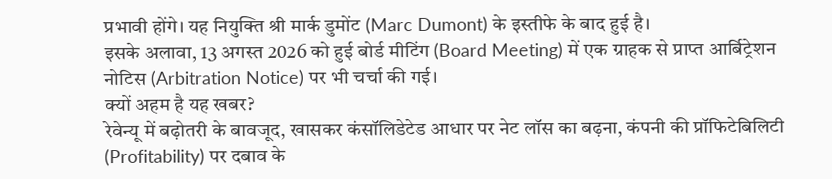प्रभावी होंगे। यह नियुक्ति श्री मार्क डुमोंट (Marc Dumont) के इस्तीफे के बाद हुई है।
इसके अलावा, 13 अगस्त 2026 को हुई बोर्ड मीटिंग (Board Meeting) में एक ग्राहक से प्राप्त आर्बिट्रेशन नोटिस (Arbitration Notice) पर भी चर्चा की गई।
क्यों अहम है यह खबर?
रेवेन्यू में बढ़ोतरी के बावजूद, खासकर कंसॉलिडेटेड आधार पर नेट लॉस का बढ़ना, कंपनी की प्रॉफिटेबिलिटी (Profitability) पर दबाव के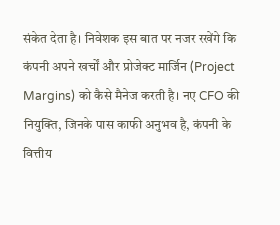संकेत देता है। निवेशक इस बात पर नजर रखेंगे कि कंपनी अपने खर्चों और प्रोजेक्ट मार्जिन (Project Margins) को कैसे मैनेज करती है। नए CFO की नियुक्ति, जिनके पास काफी अनुभव है, कंपनी के वित्तीय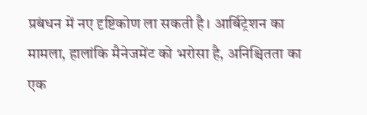प्रबंधन में नए दृष्टिकोण ला सकती है। आर्बिट्रेशन का मामला, हालांकि मैनेजमेंट को भरोसा है, अनिश्चितता का एक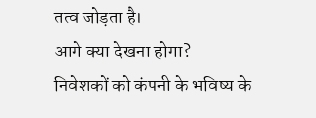तत्व जोड़ता है।
आगे क्या देखना होगा?
निवेशकों को कंपनी के भविष्य के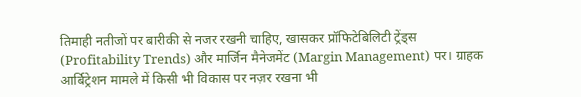तिमाही नतीजों पर बारीकी से नजर रखनी चाहिए, खासकर प्रॉफिटेबिलिटी ट्रेंड्स (Profitability Trends) और मार्जिन मैनेजमेंट (Margin Management) पर। ग्राहक आर्बिट्रेशन मामले में किसी भी विकास पर नज़र रखना भी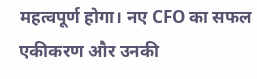महत्वपूर्ण होगा। नए CFO का सफल एकीकरण और उनकी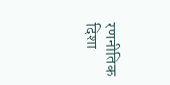रणनीतिक दिशा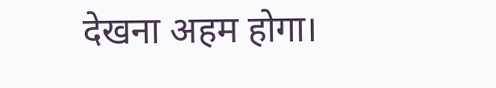देखना अहम होगा।